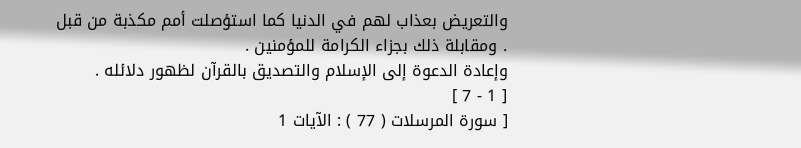والتعريض بعذاب لهم في الدنيا كما استؤصلت أمم مكذبة من قبل . ومقابلة ذلك بجزاء الكرامة للمؤمنين .
وإعادة الدعوة إلى الإسلام والتصديق بالقرآن لظهور دلائله .
[ 1 - 7 ]
[ سورة المرسلات ( 77 ) : الآيات 1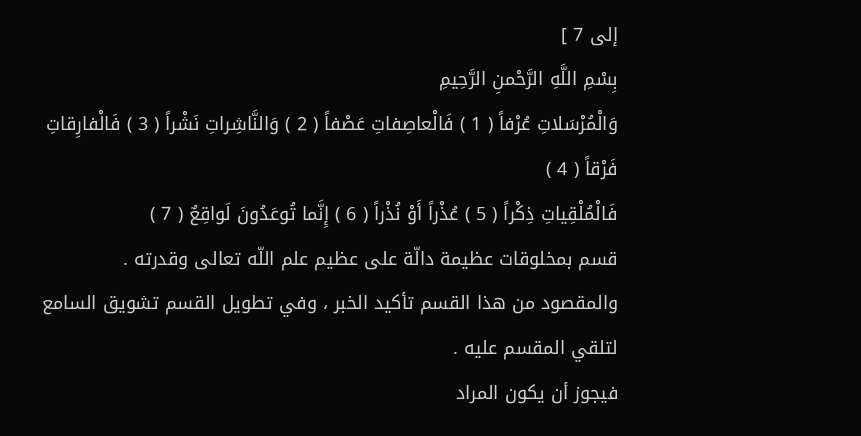إلى 7 ]
بِسْمِ اللَّهِ الرَّحْمنِ الرَّحِيمِ
وَالْمُرْسَلاتِ عُرْفاً ( 1 ) فَالْعاصِفاتِ عَصْفاً ( 2 ) وَالنَّاشِراتِ نَشْراً ( 3 ) فَالْفارِقاتِ فَرْقاً ( 4 )
فَالْمُلْقِياتِ ذِكْراً ( 5 ) عُذْراً أَوْ نُذْراً ( 6 ) إِنَّما تُوعَدُونَ لَواقِعٌ ( 7 )
قسم بمخلوقات عظيمة دالّة على عظيم علم اللّه تعالى وقدرته .
والمقصود من هذا القسم تأكيد الخبر ، وفي تطويل القسم تشويق السامع لتلقي المقسم عليه .
فيجوز أن يكون المراد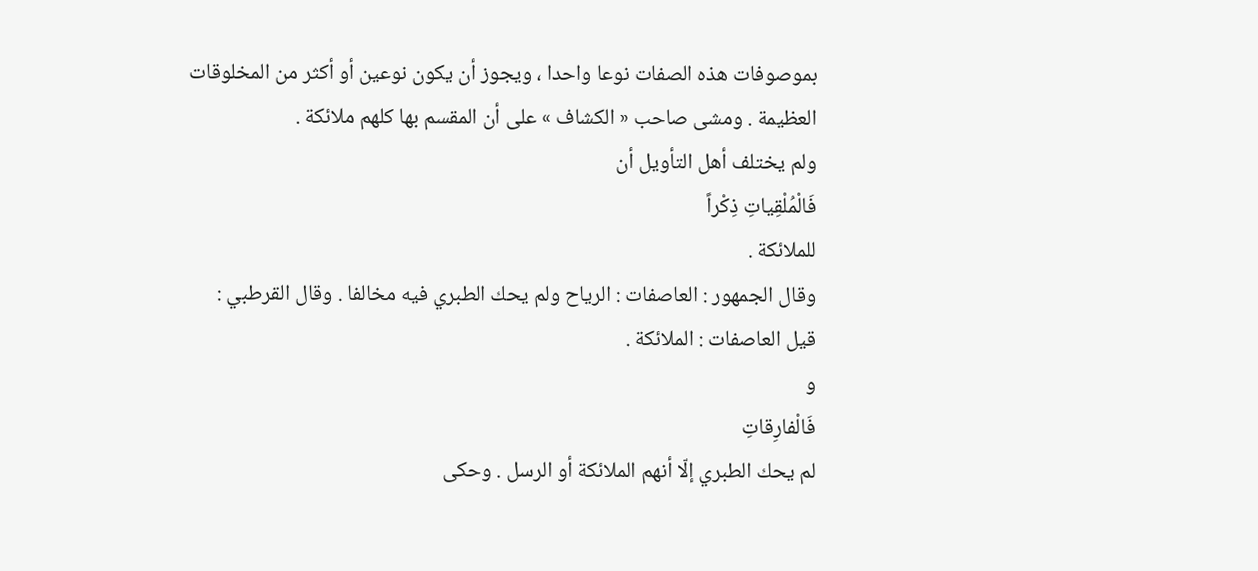بموصوفات هذه الصفات نوعا واحدا ، ويجوز أن يكون نوعين أو أكثر من المخلوقات العظيمة . ومشى صاحب « الكشاف » على أن المقسم بها كلهم ملائكة .
ولم يختلف أهل التأويل أن
فَالْمُلْقِياتِ ذِكْراً
للملائكة .
وقال الجمهور : العاصفات : الرياح ولم يحك الطبري فيه مخالفا . وقال القرطبي :
قيل العاصفات : الملائكة .
و
فَالْفارِقاتِ
لم يحك الطبري إلّا أنهم الملائكة أو الرسل . وحكى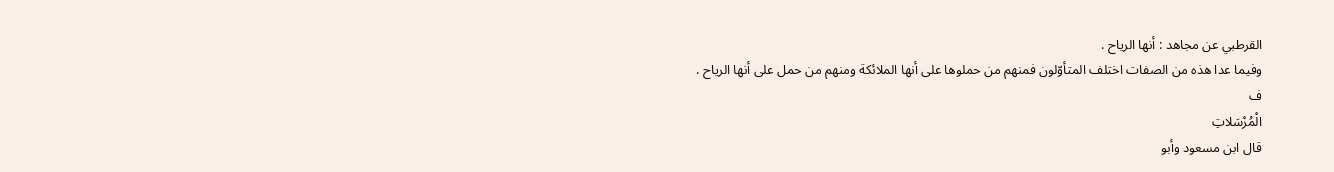القرطبي عن مجاهد : أنها الرياح .
وفيما عدا هذه من الصفات اختلف المتأوّلون فمنهم من حملوها على أنها الملائكة ومنهم من حمل على أنها الرياح .
ف
الْمُرْسَلاتِ
قال ابن مسعود وأبو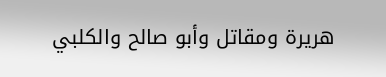هريرة ومقاتل وأبو صالح والكلبي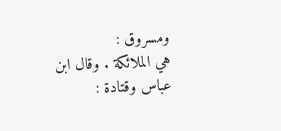ومسروق :
هي الملائكة . وقال ابن عباس وقتادة :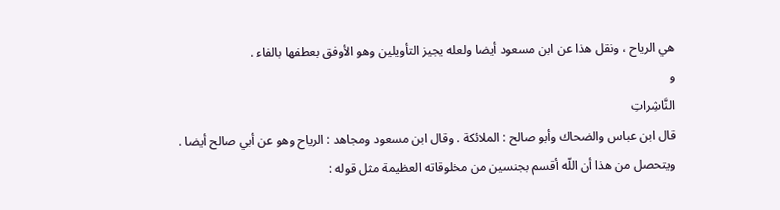هي الرياح ، ونقل هذا عن ابن مسعود أيضا ولعله يجيز التأويلين وهو الأوفق بعطفها بالفاء .
و
النَّاشِراتِ
قال ابن عباس والضحاك وأبو صالح : الملائكة . وقال ابن مسعود ومجاهد : الرياح وهو عن أبي صالح أيضا .
ويتحصل من هذا أن اللّه أقسم بجنسين من مخلوقاته العظيمة مثل قوله :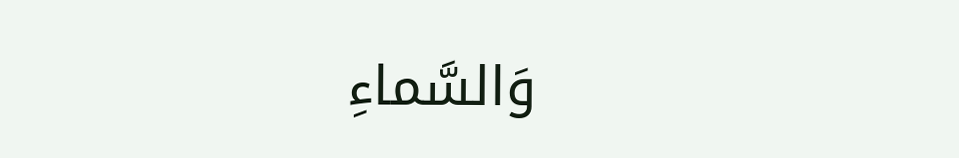وَالسَّماءِ